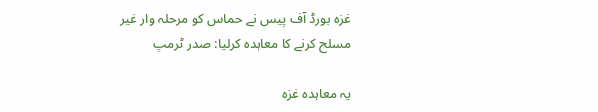غزہ بورڈ آف پیس نے حماس کو مرحلہ وار غیر مسلح کرنے کا معاہدہ کرلیا: صدر ٹرمپ

یہ معاہدہ غزہ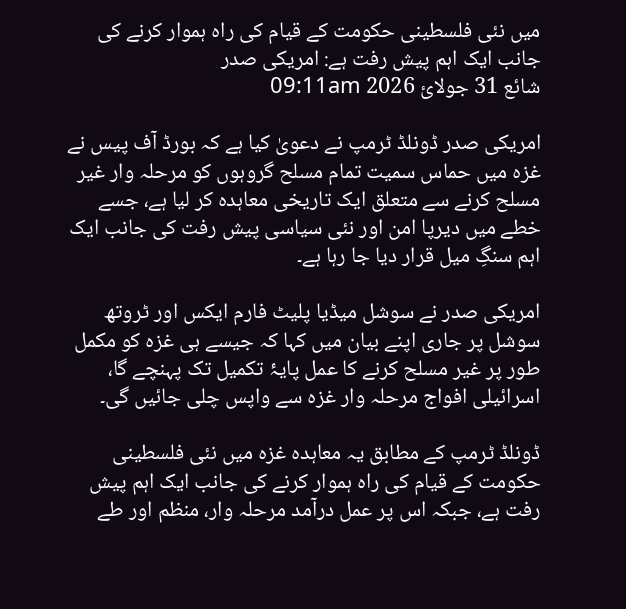میں نئی فلسطینی حکومت کے قیام کی راہ ہموار کرنے کی جانب ایک اہم پیش رفت ہے: امریکی صدر
شائع 31 جولائ 2026 09:11am

امریکی صدر ڈونلڈ ٹرمپ نے دعویٰ کیا ہے کہ بورڈ آف پیس نے غزہ میں حماس سمیت تمام مسلح گروہوں کو مرحلہ وار غیر مسلح کرنے سے متعلق ایک تاریخی معاہدہ کر لیا ہے، جسے خطے میں دیرپا امن اور نئی سیاسی پیش رفت کی جانب ایک اہم سنگِ میل قرار دیا جا رہا ہے۔

امریکی صدر نے سوشل میڈیا پلیٹ فارم ایکس اور ٹروتھ سوشل پر جاری اپنے بیان میں کہا کہ جیسے ہی غزہ کو مکمل طور پر غیر مسلح کرنے کا عمل پایۂ تکمیل تک پہنچے گا، اسرائیلی افواج مرحلہ وار غزہ سے واپس چلی جائیں گی۔

ڈونلڈ ٹرمپ کے مطابق یہ معاہدہ غزہ میں نئی فلسطینی حکومت کے قیام کی راہ ہموار کرنے کی جانب ایک اہم پیش رفت ہے، جبکہ اس پر عمل درآمد مرحلہ وار، منظم اور طے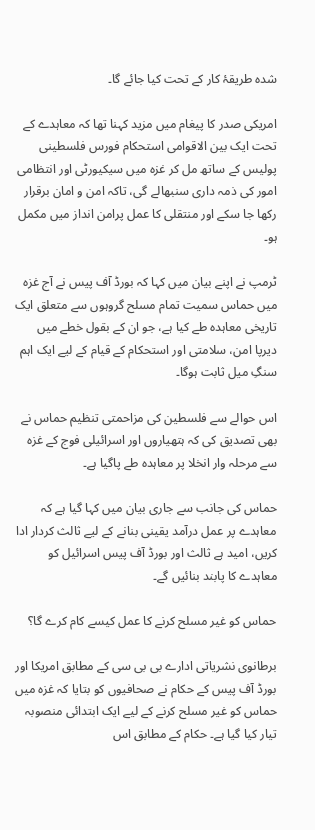شدہ طریقۂ کار کے تحت کیا جائے گا۔

امریکی صدر کا پیغام میں مزید کہنا تھا کہ معاہدے کے تحت ایک بین الاقوامی استحکام فورس فلسطینی پولیس کے ساتھ مل کر غزہ میں سیکیورٹی اور انتظامی امور کی ذمہ داری سنبھالے گی، تاکہ امن و امان برقرار رکھا جا سکے اور منتقلی کا عمل پرامن انداز میں مکمل ہو۔

ٹرمپ نے اپنے بیان میں کہا کہ بورڈ آف پیس نے آج غزہ میں حماس سمیت تمام مسلح گروہوں سے متعلق ایک تاریخی معاہدہ طے کیا ہے، جو ان کے بقول خطے میں دیرپا امن، سلامتی اور استحکام کے قیام کے لیے ایک اہم سنگِ میل ثابت ہوگا۔

اس حوالے سے فلسطین کی مزاحمتی تنظیم حماس نے بھی تصدیق کی کہ ہتھیاروں اور اسرائیلی فوج کے غزہ سے مرحلہ وار انخلا پر معاہدہ طے پاگیا ہے۔

حماس کی جانب سے جاری بیان میں کہا گیا ہے کہ معاہدے پر عمل درآمد یقینی بنانے کے لیے ثالث کردار ادا کریں، امید ہے ثالث اور بورڈ آف پیس اسرائیل کو معاہدے کا پابند بنائیں گے۔

حماس کو غیر مسلح کرنے کا عمل کیسے کام کرے گا؟

برطانوی نشریاتی ادارے بی بی سی کے مطابق امریکا اور بورڈ آف پیس کے حکام نے صحافیوں کو بتایا کہ غزہ میں حماس کو غیر مسلح کرنے کے لیے ایک ابتدائی منصوبہ تیار کیا گیا ہے۔ حکام کے مطابق اس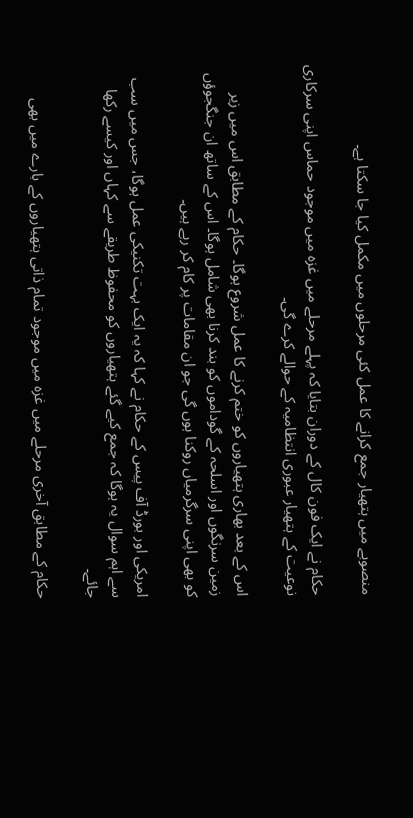منصوبے میں ہتھیار جمع کرانے کا عمل کئی مرحلوں میں مکمل کیا جا سکتا ہے۔

حکام نے ایک فون کال کے دوران بتایا کہ پہلے مرحلے میں غزہ میں موجود حماس اپنی سرکاری نوعیت کے ہتھیار عبوری انتظامیہ کے حوالے کرے گی۔

اس کے بعد بھاری ہتھیاروں کو ختم کرنے کا عمل شروع ہوگا۔ حکام کے مطابق اس میں زیر زمین سرنگوں اور اسلحہ کے گوداموں کو بند کرنا بھی شامل ہوگا۔ اس کے ساتھ ان جنگجوؤں کو بھی اپنی سرگرمیاں روکنا ہوں گی جو ان مقامات پر کام کر رہے ہیں۔

امریکی اور بورڈ آف پیس کے حکام نے کہا کہ یہ ایک بہت تکنیکی عمل ہوگا، جس میں سب سے اہم سوال یہ ہوگا کہ جمع کیے گئے ہتھیاروں کو محفوظ طریقے سے کہاں اور کیسے رکھا جائے۔

حکام کے مطابق آخری مرحلے میں غزہ میں موجود تمام ذاتی ہتھیاروں کے بارے میں بھی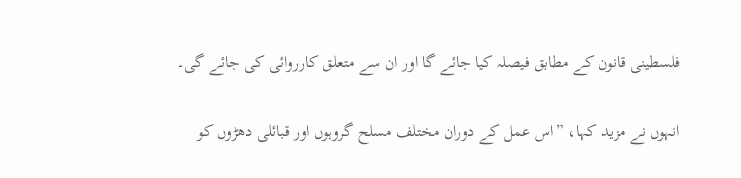فلسطینی قانون کے مطابق فیصلہ کیا جائے گا اور ان سے متعلق کارروائی کی جائے گی۔

انہوں نے مزید کہا، ”اس عمل کے دوران مختلف مسلح گروہوں اور قبائلی دھڑوں کو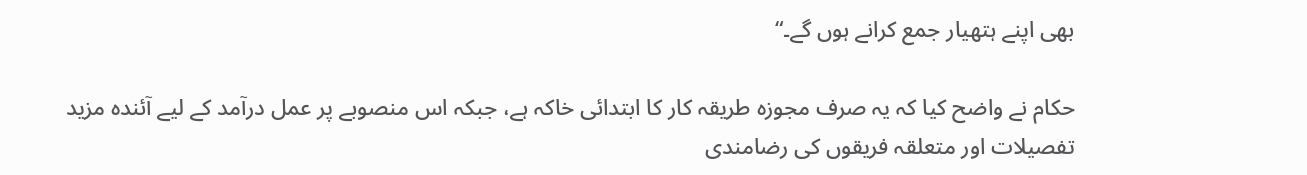بھی اپنے ہتھیار جمع کرانے ہوں گے۔“

حکام نے واضح کیا کہ یہ صرف مجوزہ طریقہ کار کا ابتدائی خاکہ ہے، جبکہ اس منصوبے پر عمل درآمد کے لیے آئندہ مزید تفصیلات اور متعلقہ فریقوں کی رضامندی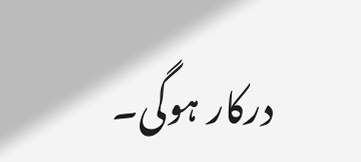درکار ہوگی۔